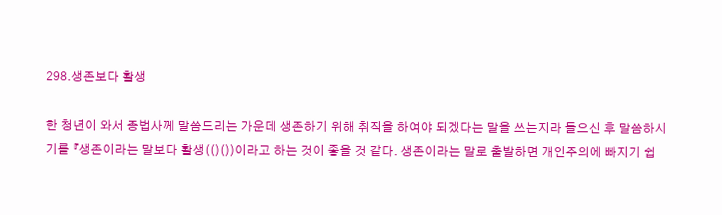298.생존보다 활생

한 청년이 와서 종법사께 말씀드리는 가운데 생존하기 위해 취직을 하여야 되겠다는 말을 쓰는지라 들으신 후 말씀하시기를 『생존이라는 말보다 활생(()())이라고 하는 것이 좋을 것 같다. 생존이라는 말로 출발하면 개인주의에 빠지기 쉽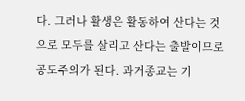다. 그러나 활생은 활동하여 산다는 것으로 모두를 살리고 산다는 출발이므로 공도주의가 된다. 과거종교는 기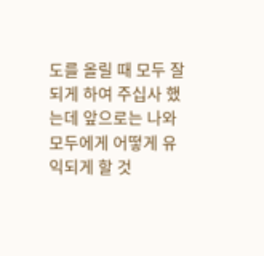도를 올릴 때 모두 잘되게 하여 주십사 했는데 앞으로는 나와 모두에게 어떻게 유익되게 할 것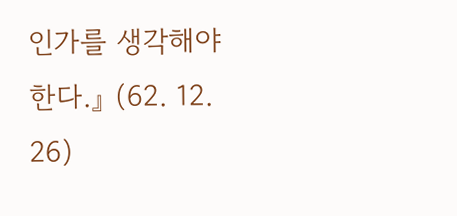인가를 생각해야 한다.』 (62. 12. 26)